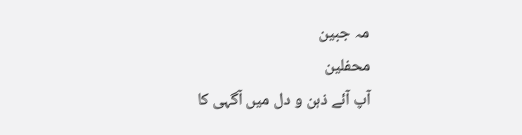مہ جبین
محفلین
آپ آئے ذہن و دل میں آگہی کا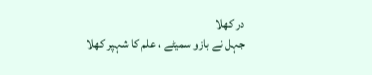در کھلا
جہل نے بازو سمیٹے ، علم کا شہپر کھلا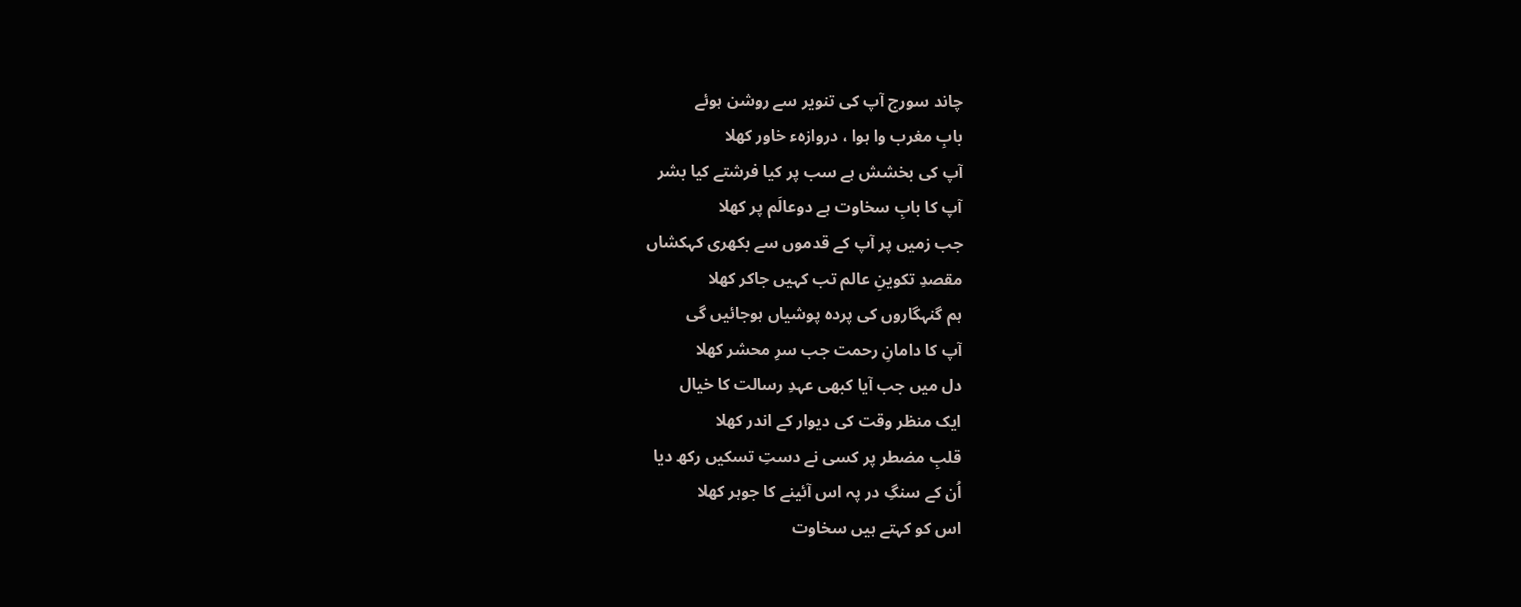چاند سورج آپ کی تنویر سے روشن ہوئے
بابِ مغرب وا ہوا ، دروازہء خاور کھلا
آپ کی بخشش ہے سب پر کیا فرشتے کیا بشر
آپ کا بابِ سخاوت ہے دوعالَم پر کھلا
جب زمیں پر آپ کے قدموں سے بکھری کہکشاں
مقصدِ تکوینِ عالم تب کہیں جاکر کھلا
ہم گنہگاروں کی پردہ پوشیاں ہوجائیں گی
آپ کا دامانِ رحمت جب سرِ محشر کھلا
دل میں جب آیا کبھی عہدِ رسالت کا خیال
ایک منظر وقت کی دیوار کے اندر کھلا
قلبِ مضطر پر کسی نے دستِ تسکیں رکھ دیا
اُن کے سنگِ در پہ اس آئینے کا جوہر کھلا
اس کو کہتے ہیں سخاوت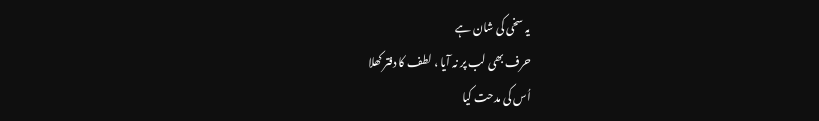یہ سخی کی شان ہے
حرف بھی لب پر نہ آیا ، لطف کا دفتر کھلا
اُس کی مدحت کیا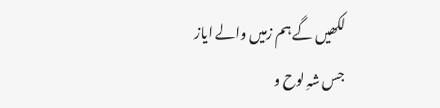لکھیں گے ہم زمیں والے ایاز
جس شہِ لوح و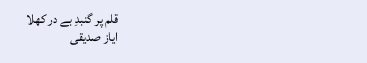قلم پر گنبدِ بے در کھلا
ایاز صدیقی